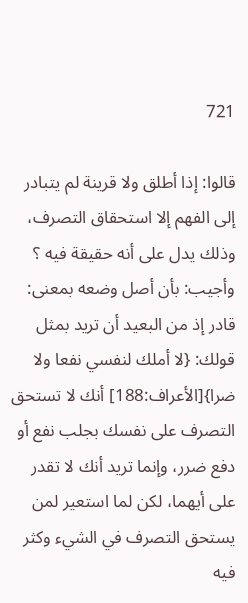721

قالوا: إذا أطلق ولا قرينة لم يتبادر إلى الفهم إلا استحقاق التصرف، وذلك يدل على أنه حقيقة فيه ؟ وأجيب: بأن أصل وضعه بمعنى: قادر إذ من البعيد أن تريد بمثل قولك: {لا أملك لنفسي نفعا ولا ضرا}[الأعراف:188] أنك لا تستحق التصرف على نفسك بجلب نفع أو دفع ضرر، وإنما تريد أنك لا تقدر على أيهما، لكن لما استعير لمن يستحق التصرف في الشيء وكثر فيه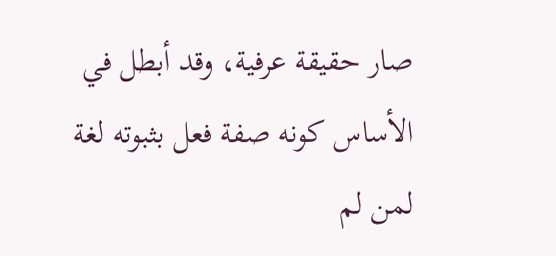صار حقيقة عرفية، وقد أبطل في الأساس كونه صفة فعل بثبوته لغة لمن لم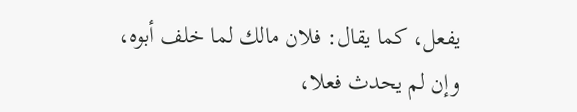يفعل، كما يقال: فلان مالك لما خلف أبوه، وإن لم يحدث فعلا،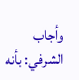وأجاب الشرفي: بأنه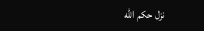نزل حكم الله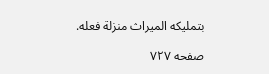بتمليكه الميراث منزلة فعله.

صفحه ۷۲۷